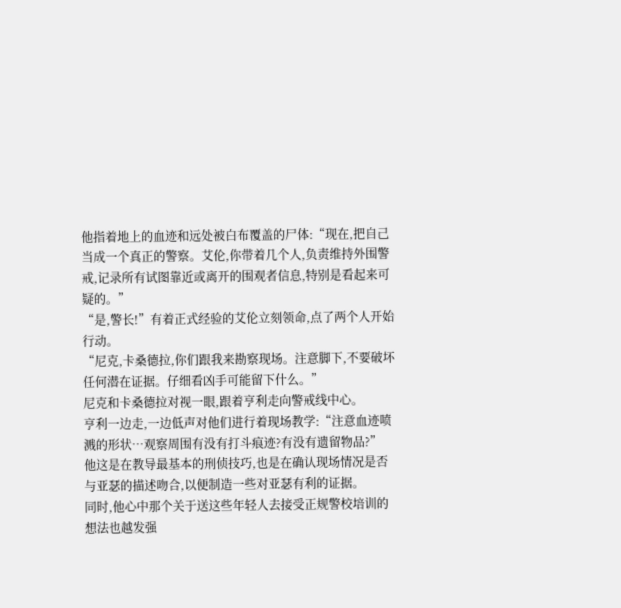他指着地上的血迹和远处被白布覆盖的尸体:“现在,把自己当成一个真正的警察。艾伦,你带着几个人,负责维持外围警戒,记录所有试图靠近或离开的围观者信息,特别是看起来可疑的。”
“是,警长!”有着正式经验的艾伦立刻领命,点了两个人开始行动。
“尼克,卡桑德拉,你们跟我来勘察现场。注意脚下,不要破坏任何潜在证据。仔细看凶手可能留下什么。”
尼克和卡桑德拉对视一眼,跟着亨利走向警戒线中心。
亨利一边走,一边低声对他们进行着现场教学:“注意血迹喷溅的形状…观察周围有没有打斗痕迹?有没有遗留物品?”
他这是在教导最基本的刑侦技巧,也是在确认现场情况是否与亚瑟的描述吻合,以便制造一些对亚瑟有利的证据。
同时,他心中那个关于送这些年轻人去接受正规警校培训的想法也越发强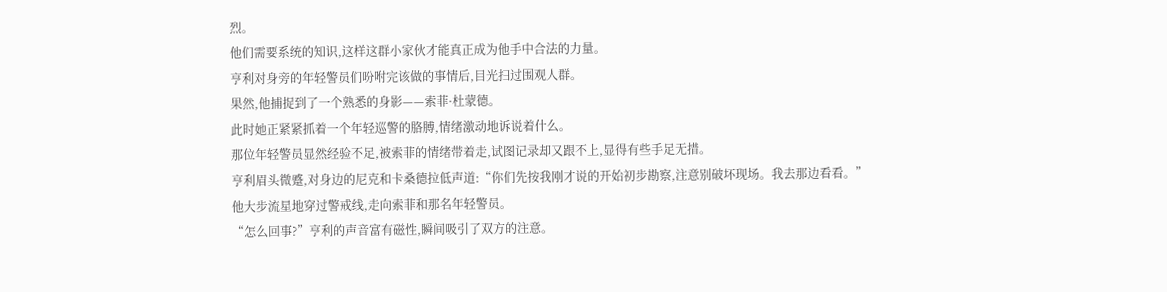烈。
他们需要系统的知识,这样这群小家伙才能真正成为他手中合法的力量。
亨利对身旁的年轻警员们吩咐完该做的事情后,目光扫过围观人群。
果然,他捕捉到了一个熟悉的身影——索菲·杜蒙德。
此时她正紧紧抓着一个年轻巡警的胳膊,情绪激动地诉说着什么。
那位年轻警员显然经验不足,被索菲的情绪带着走,试图记录却又跟不上,显得有些手足无措。
亨利眉头微蹙,对身边的尼克和卡桑德拉低声道:“你们先按我刚才说的开始初步勘察,注意别破坏现场。我去那边看看。”
他大步流星地穿过警戒线,走向索菲和那名年轻警员。
“怎么回事?”亨利的声音富有磁性,瞬间吸引了双方的注意。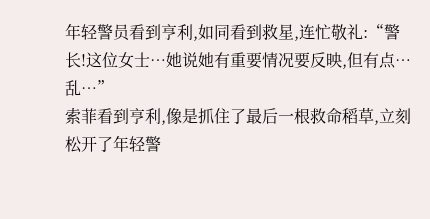年轻警员看到亨利,如同看到救星,连忙敬礼:“警长!这位女士…她说她有重要情况要反映,但有点…乱…”
索菲看到亨利,像是抓住了最后一根救命稻草,立刻松开了年轻警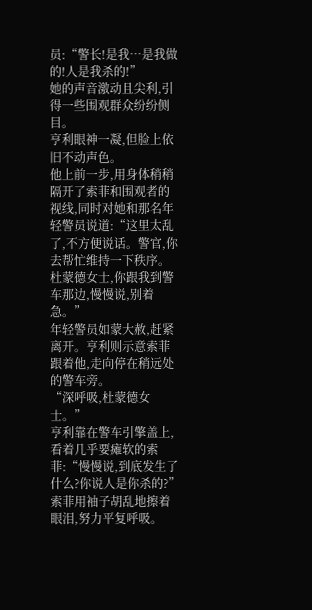员:“警长!是我…是我做的!人是我杀的!”
她的声音激动且尖利,引得一些围观群众纷纷侧目。
亨利眼神一凝,但脸上依旧不动声色。
他上前一步,用身体稍稍隔开了索菲和围观者的视线,同时对她和那名年轻警员说道:“这里太乱了,不方便说话。警官,你去帮忙维持一下秩序。杜蒙德女士,你跟我到警车那边,慢慢说,别着急。”
年轻警员如蒙大赦,赶紧离开。亨利则示意索菲跟着他,走向停在稍远处的警车旁。
“深呼吸,杜蒙德女士。”
亨利靠在警车引擎盖上,看着几乎要瘫软的索菲:“慢慢说,到底发生了什么?你说人是你杀的?”
索菲用袖子胡乱地擦着眼泪,努力平复呼吸。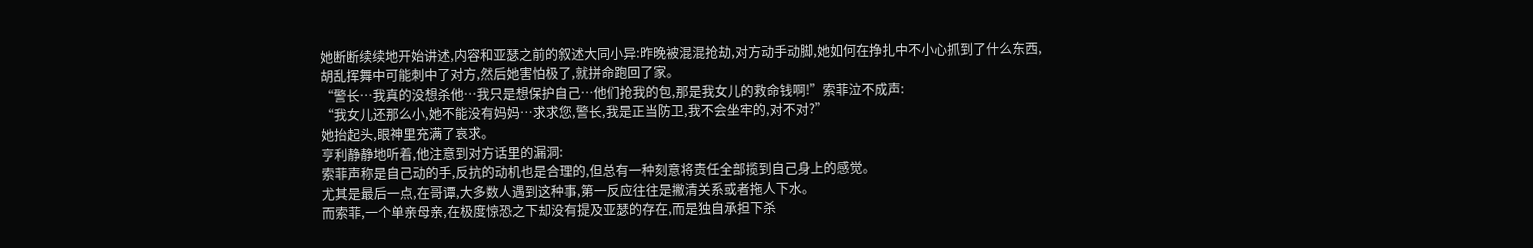她断断续续地开始讲述,内容和亚瑟之前的叙述大同小异:昨晚被混混抢劫,对方动手动脚,她如何在挣扎中不小心抓到了什么东西,胡乱挥舞中可能刺中了对方,然后她害怕极了,就拼命跑回了家。
“警长…我真的没想杀他…我只是想保护自己…他们抢我的包,那是我女儿的救命钱啊!”索菲泣不成声:
“我女儿还那么小,她不能没有妈妈…求求您,警长,我是正当防卫,我不会坐牢的,对不对?”
她抬起头,眼神里充满了哀求。
亨利静静地听着,他注意到对方话里的漏洞:
索菲声称是自己动的手,反抗的动机也是合理的,但总有一种刻意将责任全部揽到自己身上的感觉。
尤其是最后一点,在哥谭,大多数人遇到这种事,第一反应往往是撇清关系或者拖人下水。
而索菲,一个单亲母亲,在极度惊恐之下却没有提及亚瑟的存在,而是独自承担下杀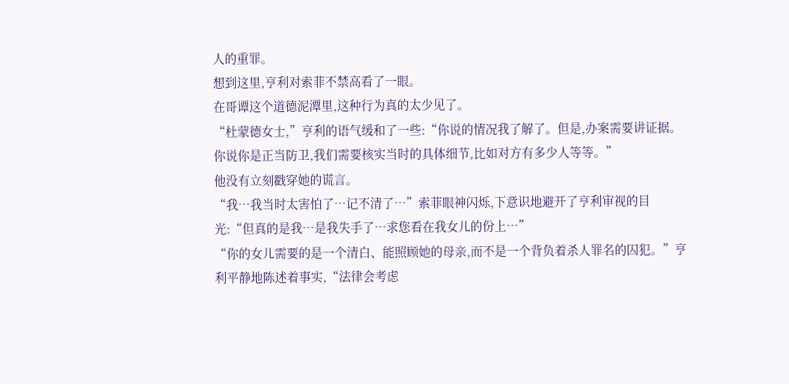人的重罪。
想到这里,亨利对索菲不禁高看了一眼。
在哥谭这个道德泥潭里,这种行为真的太少见了。
“杜蒙德女士,”亨利的语气缓和了一些:“你说的情况我了解了。但是,办案需要讲证据。你说你是正当防卫,我们需要核实当时的具体细节,比如对方有多少人等等。”
他没有立刻戳穿她的谎言。
“我…我当时太害怕了…记不清了…”索菲眼神闪烁,下意识地避开了亨利审视的目光:“但真的是我…是我失手了…求您看在我女儿的份上…”
“你的女儿需要的是一个清白、能照顾她的母亲,而不是一个背负着杀人罪名的囚犯。”亨利平静地陈述着事实,“法律会考虑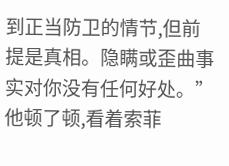到正当防卫的情节,但前提是真相。隐瞒或歪曲事实对你没有任何好处。”
他顿了顿,看着索菲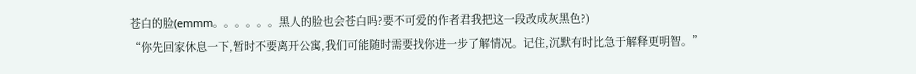苍白的脸(emmm。。。。。。黑人的脸也会苍白吗?要不可爱的作者君我把这一段改成灰黑色?)
“你先回家休息一下,暂时不要离开公寓,我们可能随时需要找你进一步了解情况。记住,沉默有时比急于解释更明智。”